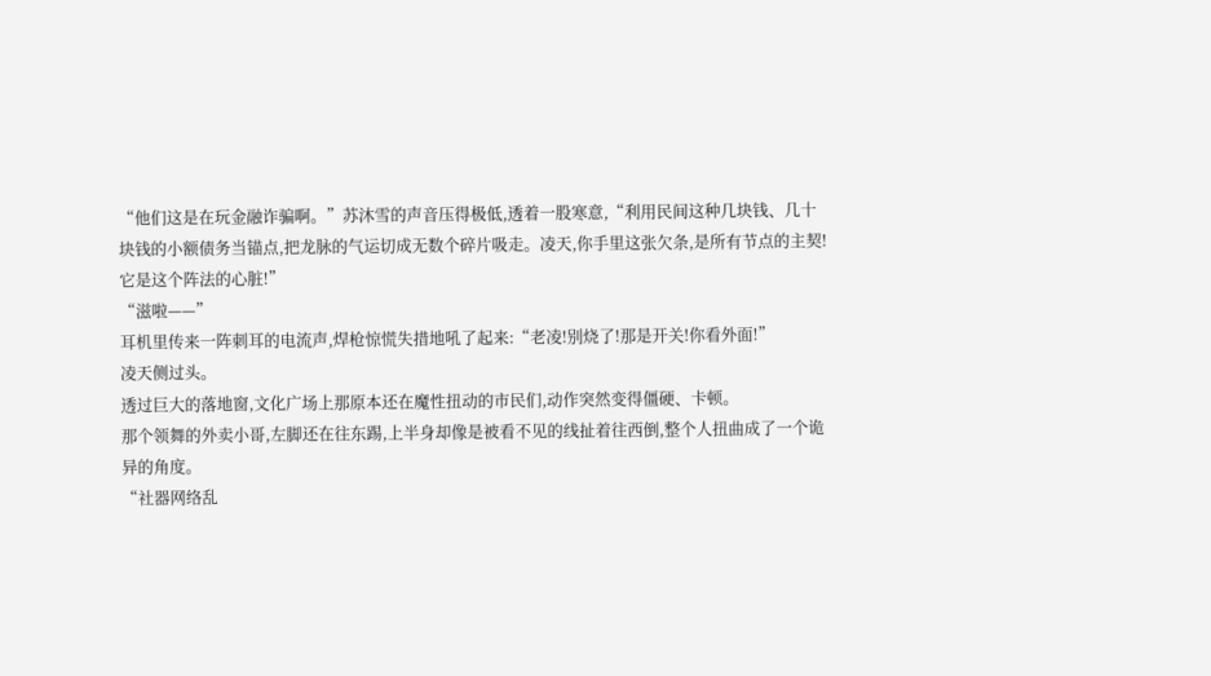“他们这是在玩金融诈骗啊。”苏沐雪的声音压得极低,透着一股寒意,“利用民间这种几块钱、几十块钱的小额债务当锚点,把龙脉的气运切成无数个碎片吸走。凌天,你手里这张欠条,是所有节点的主契!它是这个阵法的心脏!”
“滋啦——”
耳机里传来一阵刺耳的电流声,焊枪惊慌失措地吼了起来:“老凌!别烧了!那是开关!你看外面!”
凌天侧过头。
透过巨大的落地窗,文化广场上那原本还在魔性扭动的市民们,动作突然变得僵硬、卡顿。
那个领舞的外卖小哥,左脚还在往东踢,上半身却像是被看不见的线扯着往西倒,整个人扭曲成了一个诡异的角度。
“社器网络乱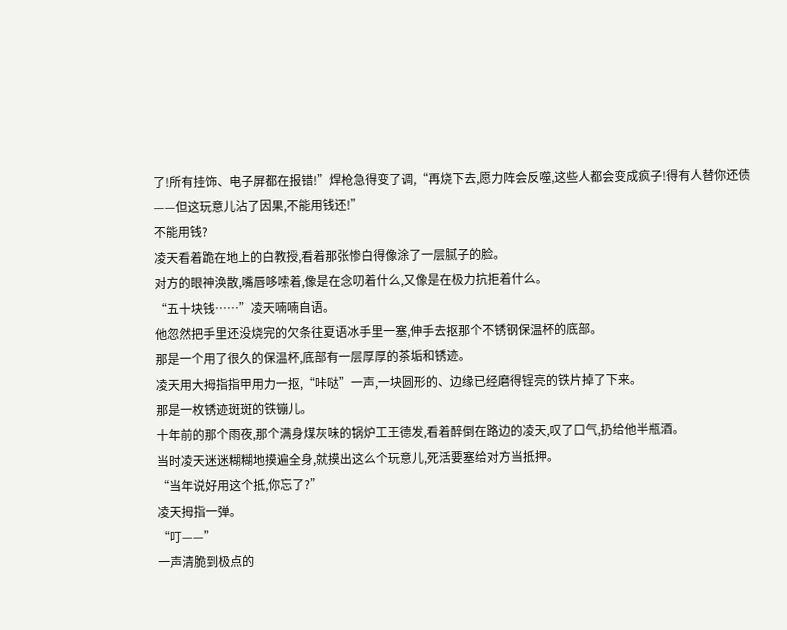了!所有挂饰、电子屏都在报错!”焊枪急得变了调,“再烧下去,愿力阵会反噬,这些人都会变成疯子!得有人替你还债——但这玩意儿沾了因果,不能用钱还!”
不能用钱?
凌天看着跪在地上的白教授,看着那张惨白得像涂了一层腻子的脸。
对方的眼神涣散,嘴唇哆嗦着,像是在念叨着什么,又像是在极力抗拒着什么。
“五十块钱……”凌天喃喃自语。
他忽然把手里还没烧完的欠条往夏语冰手里一塞,伸手去抠那个不锈钢保温杯的底部。
那是一个用了很久的保温杯,底部有一层厚厚的茶垢和锈迹。
凌天用大拇指指甲用力一抠,“咔哒”一声,一块圆形的、边缘已经磨得锃亮的铁片掉了下来。
那是一枚锈迹斑斑的铁镚儿。
十年前的那个雨夜,那个满身煤灰味的锅炉工王德发,看着醉倒在路边的凌天,叹了口气,扔给他半瓶酒。
当时凌天迷迷糊糊地摸遍全身,就摸出这么个玩意儿,死活要塞给对方当抵押。
“当年说好用这个抵,你忘了?”
凌天拇指一弹。
“叮——”
一声清脆到极点的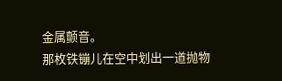金属颤音。
那枚铁镚儿在空中划出一道抛物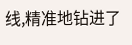线,精准地钻进了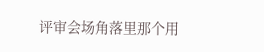评审会场角落里那个用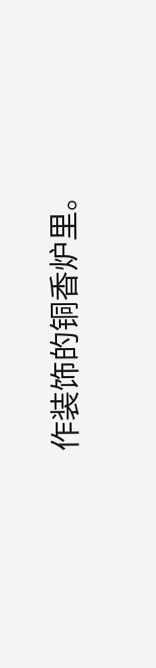作装饰的铜香炉里。